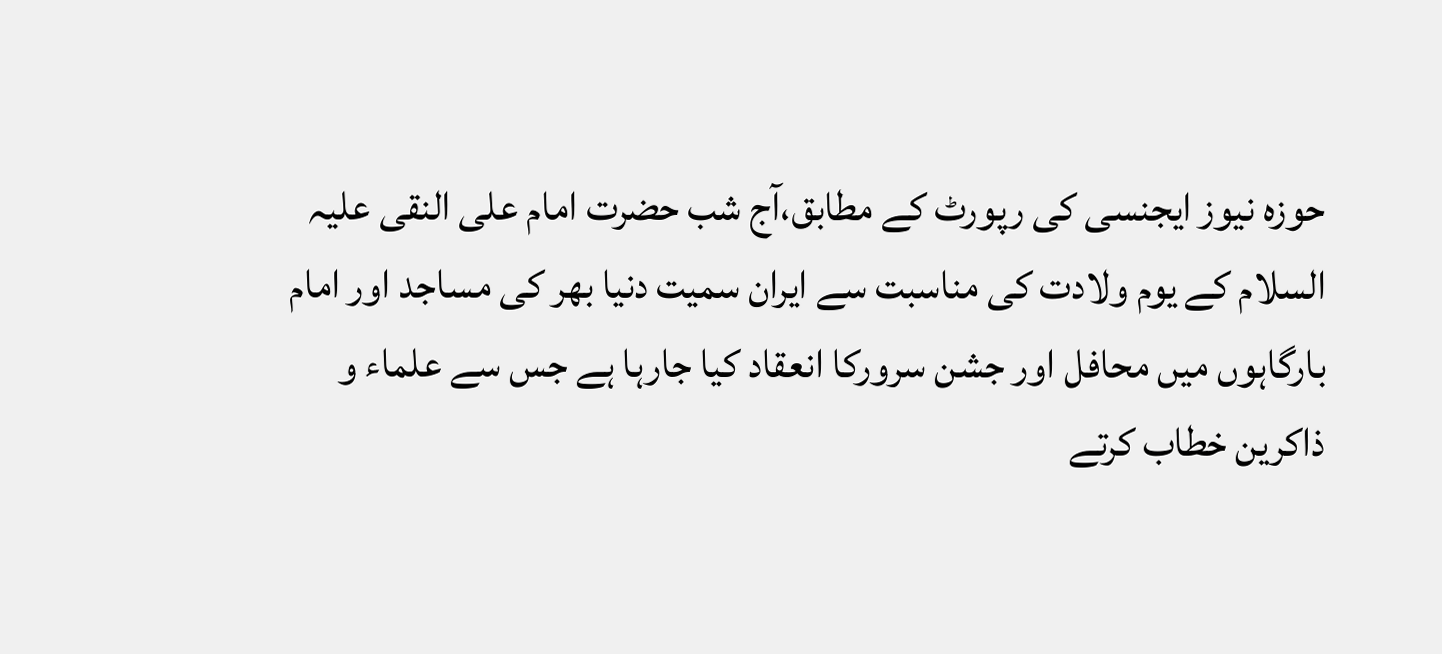حوزہ نیوز ایجنسی کی رپورٹ کے مطابق،آج شب حضرت امام علی النقی علیہ السلام کے یوم ولادت کی مناسبت سے ایران سمیت دنیا بھر کی مساجد اور امام بارگاہوں میں محافل اور جشن سرورکا انعقاد کیا جارہا ہے جس سے علماء و ذاکرین خطاب کرتے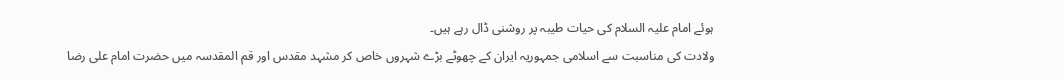ہوئے امام علیہ السلام کی حیات طیبہ پر روشنی ڈال رہے ہیں۔
ولادت کی مناسبت سے اسلامی جمہوریہ ایران کے چھوٹے بڑے شہروں خاص کر مشہد مقدس اور قم المقدسہ میں حضرت امام علی رضا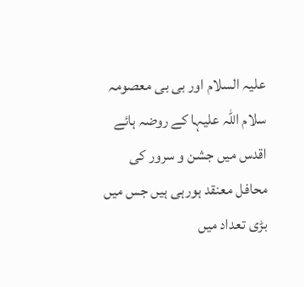علیہ السلام اور بی بی معصومہ سلام اللہ علیہا کے روضہ ہائے اقدس میں جشن و سرور کی محافل معنقد ہورہی ہیں جس میں بڑی تعداد میں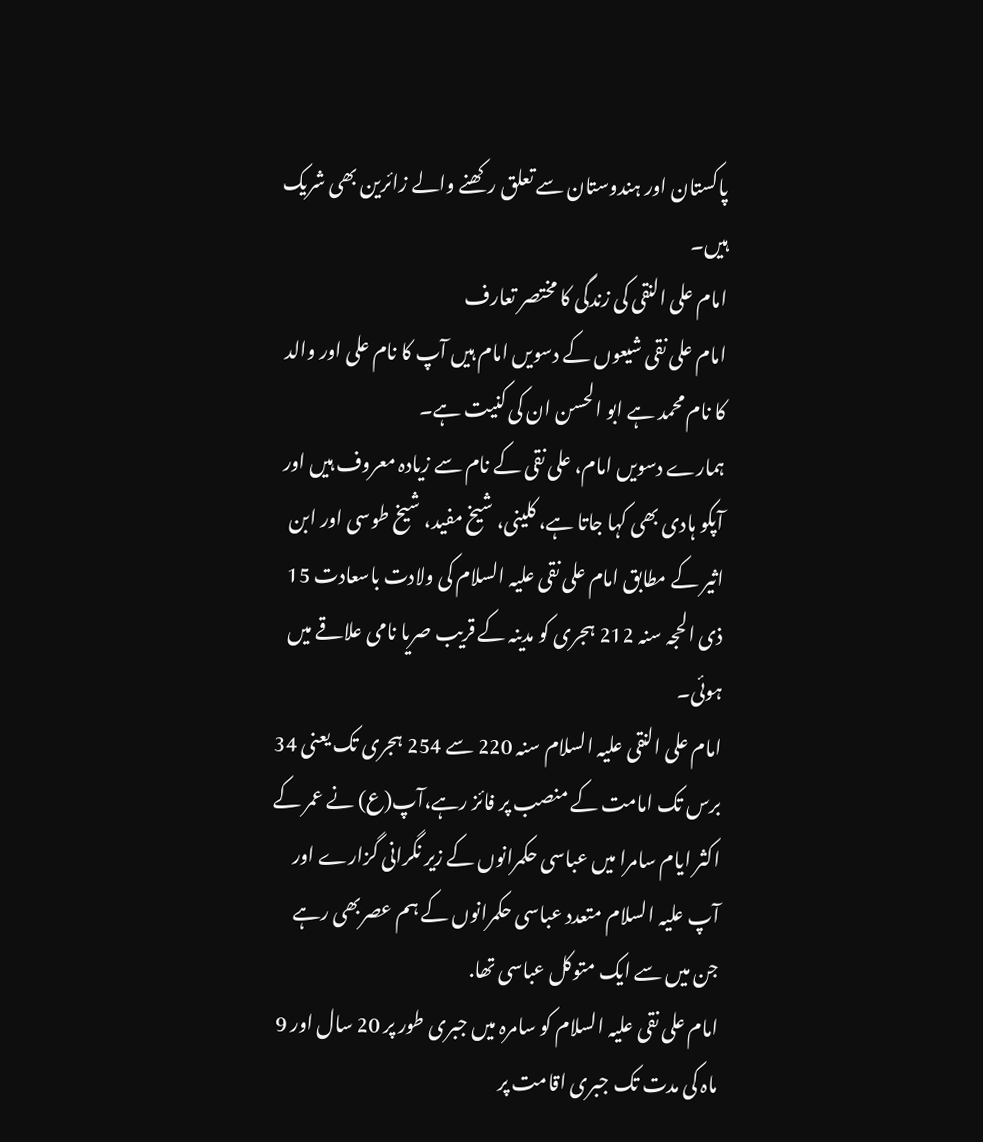پاکستان اور ہندوستان سے تعلق رکھنے والے زائرین بھی شریک ہیں۔
امام علی النقی کی زندگی کا مختصر تعارف
امام علی نقی شیعوں کے دسویں امام ہیں آپ کا نام علی اور والد کا نام محمد ہے ابو الحسن ان کی کنیت ہے۔
ہمارے دسویں امام، علی نقی کے نام سے زیادہ معروف ہیں اور آپکو ہادی بھی کہا جاتا ہے، کلینی، شیخ مفید، شیخ طوسی اور ابن اثیر کے مطابق امام علی نقی علیہ السلام کی ولادت باسعادت 15 ذی الحجہ سنہ 212 ہجری کو مدینہ کے قریب صریا نامی علاقے میں ہوئی۔
امام علی النقی علیہ السلام سنہ 220 سے 254 ہجری تک یعنی 34 برس تک امامت کے منصب پر فائز رہے،آپ(ع) نے عمر کے اکثر ایام سامرا میں عباسی حکمرانوں کے زیر نگرانی گزارے اور آپ علیہ السلام متعدد عباسی حکمرانوں کے ہم عصربھی رہے جن میں سے ایک متوکل عباسی تھا.
امام علی نقی علیہ السلام کو سامرہ میں جبری طور پر 20 سال اور 9 ماہ کی مدت تک جبری اقامت پر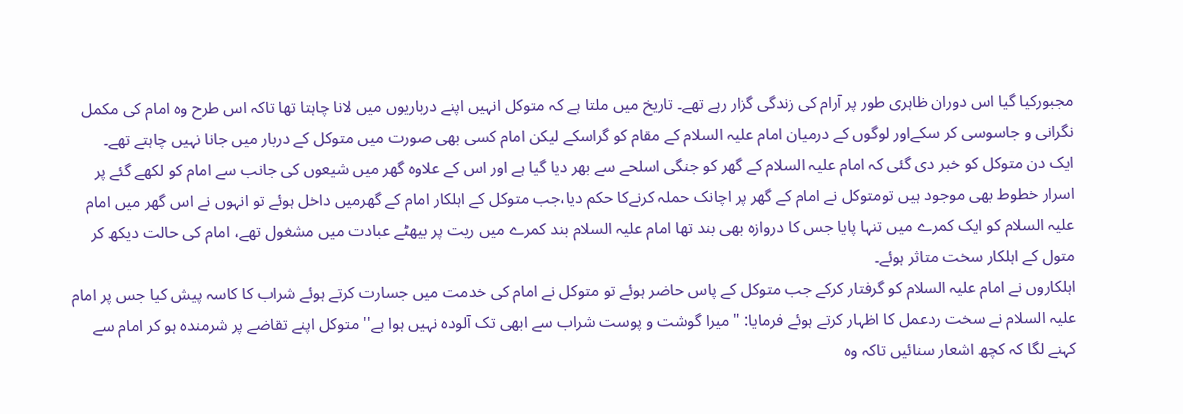مجبورکیا گیا اس دوران ظاہری طور پر آرام کی زندگی گزار رہے تھے۔ تاریخ میں ملتا ہے کہ متوکل انہیں اپنے درباریوں میں لانا چاہتا تھا تاکہ اس طرح وہ امام کی مکمل نگرانی و جاسوسی کر سکےاور لوگوں کے درمیان امام علیہ السلام کے مقام کو گراسکے لیکن امام کسی بھی صورت میں متوکل کے دربار میں جانا نہیں چاہتے تھے۔
ایک دن متوکل کو خبر دی گئی کہ امام علیہ السلام کے گھر کو جنگی اسلحے سے بھر دیا گیا ہے اور اس کے علاوہ گھر میں شیعوں کی جانب سے امام کو لکھے گئے پر اسرار خطوط بھی موجود ہیں تومتوکل نے امام کے گھر پر اچانک حملہ کرنےکا حکم دیا،جب متوکل کے اہلکار امام کے گھرمیں داخل ہوئے تو انہوں نے اس گھر میں امام علیہ السلام کو ایک کمرے میں تنہا پایا جس کا دروازہ بھی بند تھا امام علیہ السلام بند کمرے میں ریت پر بیھٹے عبادت میں مشغول تھے، امام کی حالت دیکھ کر متول کے اہلکار سخت متاثر ہوئے۔
اہلکاروں نے امام علیہ السلام کو گرفتار کرکے جب متوکل کے پاس حاضر ہوئے تو متوکل نے امام کی خدمت میں جسارت کرتے ہوئے شراب کا کاسہ پیش کیا جس پر امام علیہ السلام نے سخت ردعمل کا اظہار کرتے ہوئے فرمایا: "میرا گوشت و پوست شراب سے ابھی تک آلودہ نہیں ہوا ہے'' متوکل اپنے تقاضے پر شرمندہ ہو کر امام سے کہنے لگا کہ کچھ اشعار سنائیں تاکہ وہ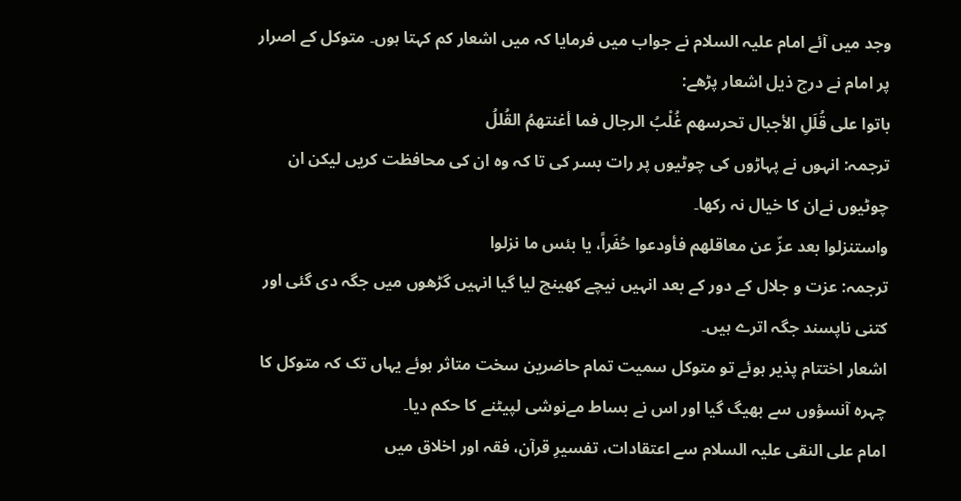وجد میں آئے امام علیہ السلام نے جواب میں فرمایا کہ میں اشعار کم کہتا ہوں۔ متوکل کے اصرار پر امام نے درج ذیل اشعار پڑھے:
باتوا علی قُلَلِ الأجبال تحرسهم غُلْبُ الرجال فما أغنتهمُ القُللُ
ترجمہ: انہوں نے پہاڑوں کی چوٹیوں پر رات بسر کی تا کہ وہ ان کی محافظت کریں لیکن ان چوٹیوں نےان کا خیال نہ رکھا۔
واستنزلوا بعد عزّ عن معاقلهم فأودعوا حُفَراً، یا بئس ما نزلوا
ترجمہ: عزت و جلال کے دور کے بعد انہیں نیچے کھینچ لیا گیا انہیں گڑھوں میں جگہ دی گئی اور کتنی ناپسند جگہ اترے ہیں۔
اشعار اختتام پذیر ہوئے تو متوکل سمیت تمام حاضرین سخت متاثر ہوئے یہاں تک کہ متوکل کا چہرہ آنسؤوں سے بھیگ گیا اور اس نے بساط مےنوشی لپیٹنے کا حکم دیا۔
امام علی النقی علیہ السلام سے اعتقادات، تفسیرِ قرآن، فقہ اور اخلاق میں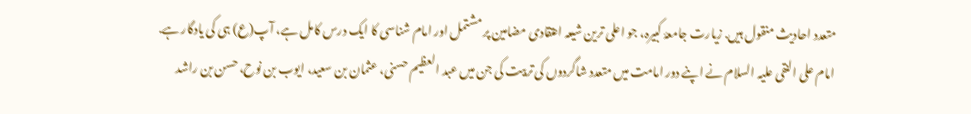متعدد احادیث منقول ہیں. زیارت جامعۂ کبیرہ، جو اعلی ترین شیعہ اعتقادی مضامین پر مشتمل اور امام شناسی کا ایک درس کامل ہے، آپ(ع) ہی کی یادگار ہے.
امام علی النقی علیہ السلام نے اپنے دور امامت میں متعدد شاگردوں کی تربیت کی جن میں عبد العظیم حسنی، عثمان بن سعید، ایوب بن نوح، حسن بن راشد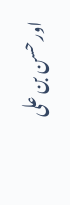اور حسن بن علی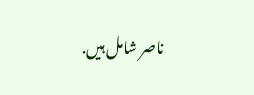ناصر شامل ہیں.